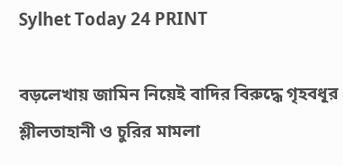Sylhet Today 24 PRINT

বড়লেখায় জামিন নিয়েই বাদির বিরুদ্ধে গৃহবধূর শ্লীলতাহানী ও চুরির মামলা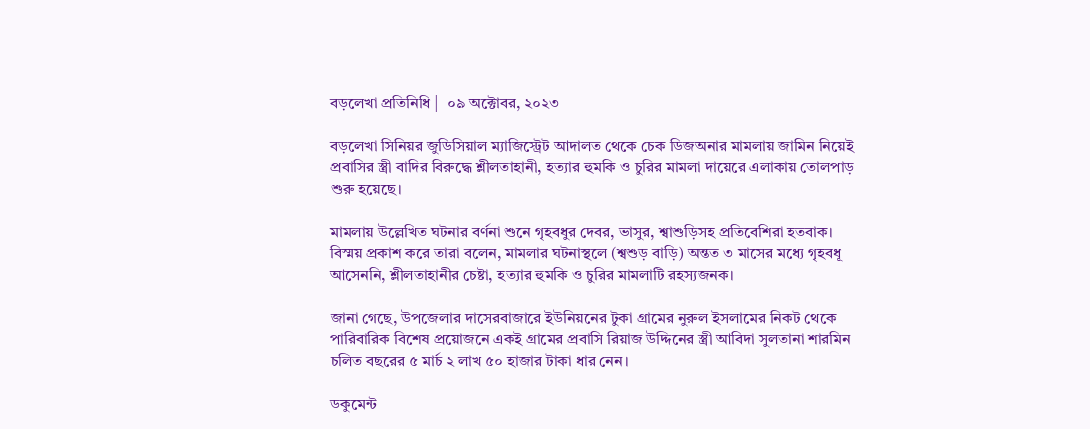বড়লেখা প্রতিনিধি |  ০৯ অক্টোবর, ২০২৩

বড়লেখা সিনিয়র জুডিসিয়াল ম্যাজিস্ট্রেট আদালত থেকে চেক ডিজঅনার মামলায় জামিন নিয়েই প্রবাসির স্ত্রী বাদির বিরুদ্ধে শ্লীলতাহানী, হত্যার হুমকি ও চুরির মামলা দায়েরে এলাকায় তোলপাড় শুরু হয়েছে।

মামলায় উল্লেখিত ঘটনার বর্ণনা শুনে গৃহবধুর দেবর, ভাসুর, শ্বাশুড়িসহ প্রতিবেশিরা হতবাক। বিস্ময় প্রকাশ করে তারা বলেন, মামলার ঘটনাস্থলে (শ্বশুড় বাড়ি) অন্তত ৩ মাসের মধ্যে গৃহবধূ আসেননি, শ্লীলতাহানীর চেষ্টা, হত্যার হুমকি ও চুরির মামলাটি রহস্যজনক।

জানা গেছে, উপজেলার দাসেরবাজারে ইউনিয়নের টুকা গ্রামের নুরুল ইসলামের নিকট থেকে পারিবারিক বিশেষ প্রয়োজনে একই গ্রামের প্রবাসি রিয়াজ উদ্দিনের স্ত্রী আবিদা সুলতানা শারমিন চলিত বছরের ৫ মার্চ ২ লাখ ৫০ হাজার টাকা ধার নেন।

ডকুমেন্ট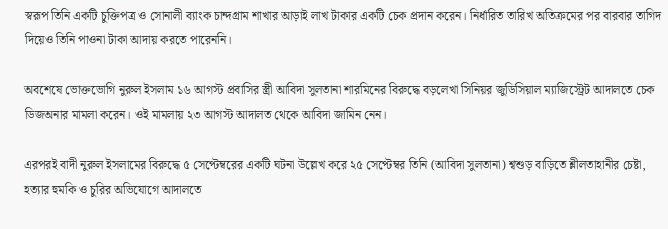স্বরূপ তিনি একটি চুক্তিপত্র ও সোনালী ব্যাংক চান্দগ্রাম শাখার আড়াই লাখ টাকার একটি চেক প্রদান করেন। নির্ধারিত তারিখ অতিক্রমের পর বারবার তাগিদ দিয়েও তিনি পাওনা টাকা আদায় করতে পারেননি।

অবশেষে ভোক্তভোগি নুরুল ইসলাম ১৬ আগস্ট প্রবাসির স্ত্রী আবিদা সুলতানা শারমিনের বিরুদ্ধে বড়লেখা সিনিয়র জুডিসিয়াল ম্যাজিস্ট্রেট আদালতে চেক ডিজঅনার মামলা করেন। ওই মামলায় ২৩ আগস্ট আদালত থেকে আবিদা জামিন নেন।

এরপরই বাদী নুরুল ইসলামের বিরুদ্ধে ৫ সেপ্টেম্বরের একটি ঘটনা উল্লেখ করে ২৫ সেপ্টেম্বর তিনি (আবিদা সুলতানা) শ্বশুড় বাড়িতে শ্লীলতাহানীর চেষ্টা, হত্যার হুমকি ও চুরির অভিযোগে আদালতে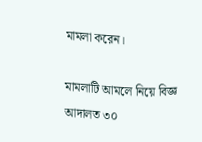মামলা করেন।

মামলাটি আমলে নিয়ে বিজ্ঞ আদালত ৩০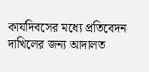কার্যদিবসের মধ্যে প্রতিবেদন দাখিলের জন্য আদালত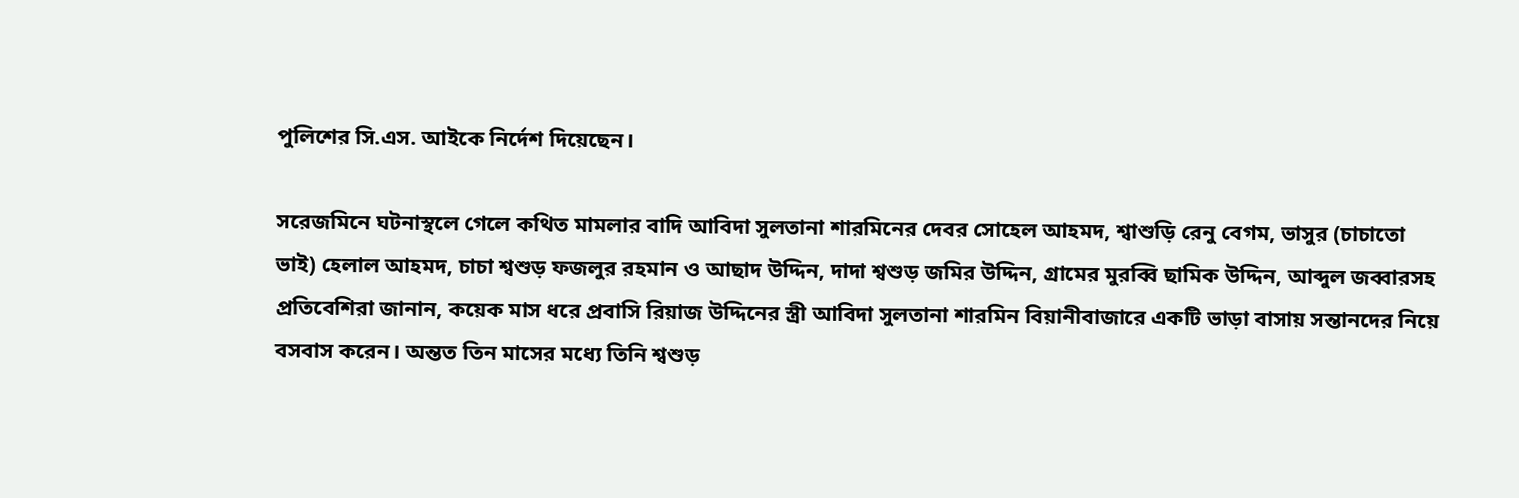পুলিশের সি.এস. আইকে নির্দেশ দিয়েছেন।

সরেজমিনে ঘটনাস্থলে গেলে কথিত মামলার বাদি আবিদা সুলতানা শারমিনের দেবর সোহেল আহমদ, শ্বাশুড়ি রেনু বেগম, ভাসুর (চাচাতো ভাই) হেলাল আহমদ, চাচা শ্বশুড় ফজলুর রহমান ও আছাদ উদ্দিন, দাদা শ্বশুড় জমির উদ্দিন, গ্রামের মুরব্বি ছামিক উদ্দিন, আব্দুল জব্বারসহ প্রতিবেশিরা জানান, কয়েক মাস ধরে প্রবাসি রিয়াজ উদ্দিনের স্ত্রী আবিদা সুলতানা শারমিন বিয়ানীবাজারে একটি ভাড়া বাসায় সন্তানদের নিয়ে বসবাস করেন। অন্তত তিন মাসের মধ্যে তিনি শ্বশুড়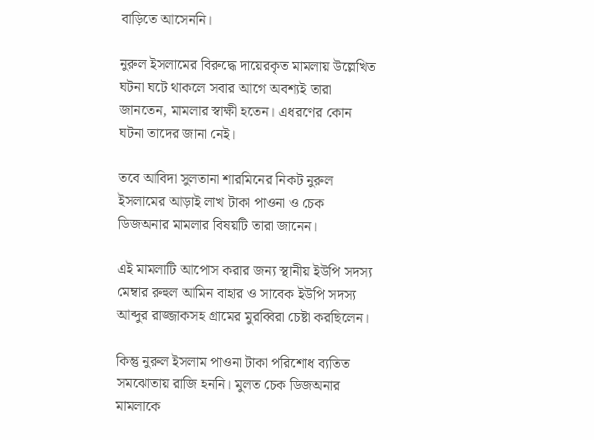বাড়িতে আসেননি।

নুরুল ইসলামের বিরুদ্ধে দায়েরকৃত মামলায় উল্লেখিত ঘটনা ঘটে থাকলে সবার আগে অবশ্যই তারা জানতেন, মামলার স্বাক্ষী হতেন। এধরণের কোন ঘটনা তাদের জানা নেই।

তবে আবিদা সুলতানা শারমিনের নিকট নুরুল ইসলামের আড়াই লাখ টাকা পাওনা ও চেক ডিজঅনার মামলার বিষয়টি তারা জানেন।

এই মামলাটি আপোস করার জন্য স্থানীয় ইউপি সদস্য মেম্বার রুহুল আমিন বাহার ও সাবেক ইউপি সদস্য আব্দুর রাজ্জাকসহ গ্রামের মুরব্বিরা চেষ্টা করছিলেন।

কিন্তু নুরুল ইসলাম পাওনা টাকা পরিশোধ ব্যতিত সমঝোতায় রাজি হননি। মুলত চেক ডিজঅনার মামলাকে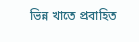ভিন্ন খাতে প্রবাহিত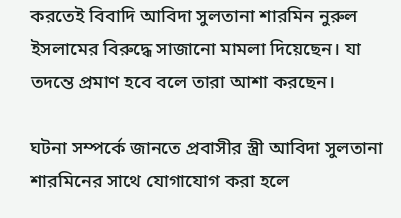করতেই বিবাদি আবিদা সুলতানা শারমিন নুরুল ইসলামের বিরুদ্ধে সাজানো মামলা দিয়েছেন। যা তদন্তে প্রমাণ হবে বলে তারা আশা করছেন।

ঘটনা সম্পর্কে জানতে প্রবাসীর স্ত্রী আবিদা সুলতানা শারমিনের সাথে যোগাযোগ করা হলে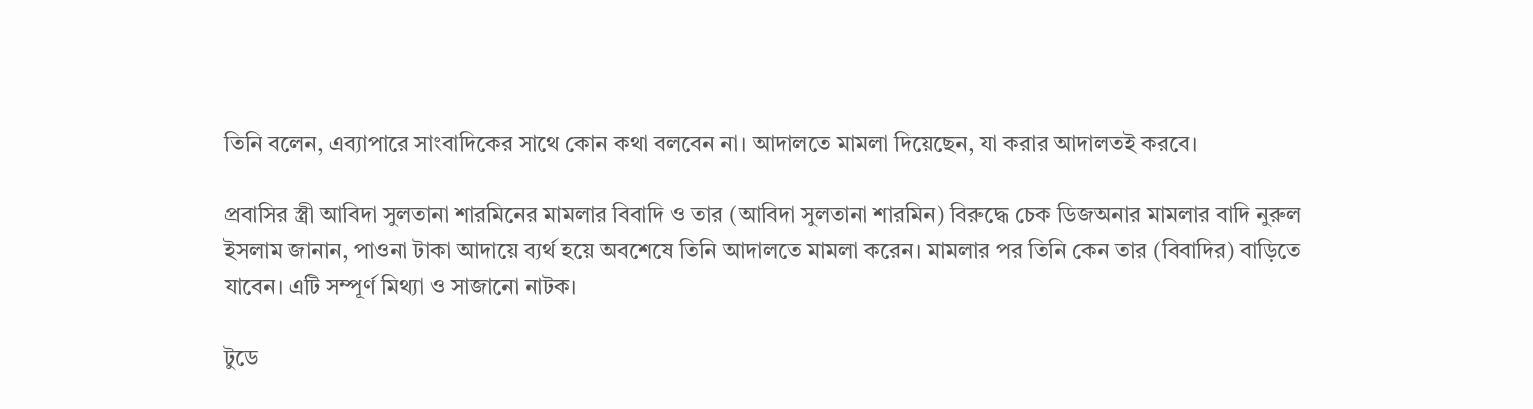তিনি বলেন, এব্যাপারে সাংবাদিকের সাথে কোন কথা বলবেন না। আদালতে মামলা দিয়েছেন, যা করার আদালতই করবে।

প্রবাসির স্ত্রী আবিদা সুলতানা শারমিনের মামলার বিবাদি ও তার (আবিদা সুলতানা শারমিন) বিরুদ্ধে চেক ডিজঅনার মামলার বাদি নুরুল ইসলাম জানান, পাওনা টাকা আদায়ে ব্যর্থ হয়ে অবশেষে তিনি আদালতে মামলা করেন। মামলার পর তিনি কেন তার (বিবাদির) বাড়িতে যাবেন। এটি সম্পূর্ণ মিথ্যা ও সাজানো নাটক।

টুডে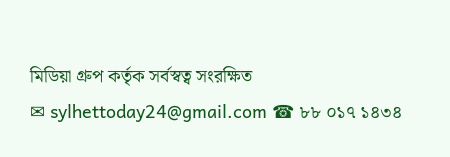মিডিয়া গ্রুপ কর্তৃক সর্বস্বত্ব সংরক্ষিত
✉ sylhettoday24@gmail.com ☎ ৮৮ ০১৭ ১৪৩৪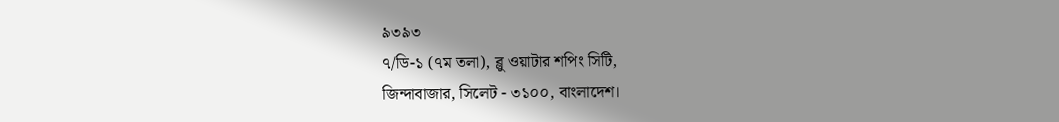৯৩৯৩
৭/ডি-১ (৭ম তলা), ব্লু ওয়াটার শপিং সিটি,
জিন্দাবাজার, সিলেট - ৩১০০, বাংলাদেশ।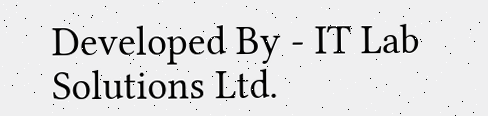Developed By - IT Lab Solutions Ltd.